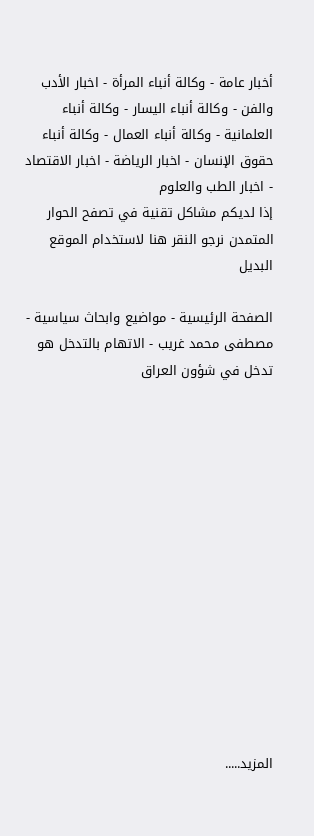أخبار عامة - وكالة أنباء المرأة - اخبار الأدب والفن - وكالة أنباء اليسار - وكالة أنباء العلمانية - وكالة أنباء العمال - وكالة أنباء حقوق الإنسان - اخبار الرياضة - اخبار الاقتصاد - اخبار الطب والعلوم
إذا لديكم مشاكل تقنية في تصفح الحوار المتمدن نرجو النقر هنا لاستخدام الموقع البديل

الصفحة الرئيسية - مواضيع وابحاث سياسية - مصطفى محمد غريب - الاتهام بالتدخل هو تدخل في شؤون العراق














المزيد.....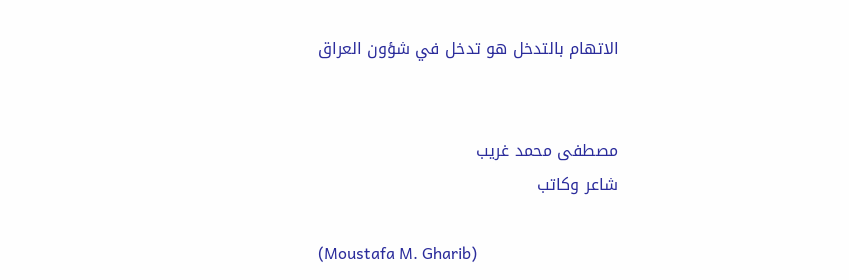الاتهام بالتدخل هو تدخل في شؤون العراق


مصطفى محمد غريب
شاعر وكاتب

(Moustafa M. Gharib)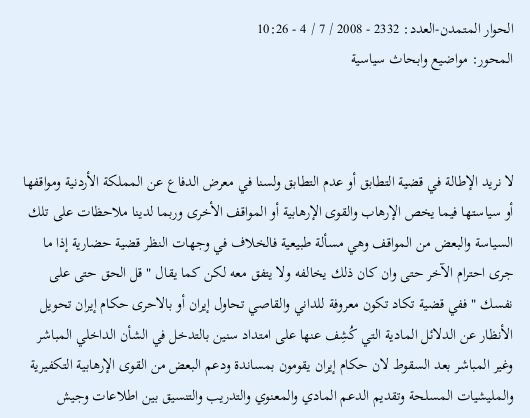الحوار المتمدن-العدد: 2332 - 2008 / 7 / 4 - 10:26
المحور: مواضيع وابحاث سياسية



لا نريد الإطالة في قضية التطابق أو عدم التطابق ولسنا في معرض الدفاع عن المملكة الأردنية ومواقفها أو سياستها فيما يخص الإرهاب والقوى الإرهابية أو المواقف الأخرى وربما لدينا ملاحظات على تلك السياسة والبعض من المواقف وهي مسألة طبيعية فالخلاف في وجهات النظر قضية حضارية إذا ما جرى احترام الآخر حتى وان كان ذلك يخالفه ولا يتفق معه لكن كما يقال " قل الحق حتى على نفسك " ففي قضية تكاد تكون معروفة للداني والقاصي تحاول إيران أو بالاحرى حكام إيران تحويل الأنظار عن الدلائل المادية التي كُشِف عنها على امتداد سنين بالتدخل في الشأن الداخلي المباشر وغير المباشر بعد السقوط لان حكام إيران يقومون بمساندة ودعم البعض من القوى الإرهابية التكفيرية والمليشيات المسلحة وتقديم الدعم المادي والمعنوي والتدريب والتنسيق بين اطلاعات وجيش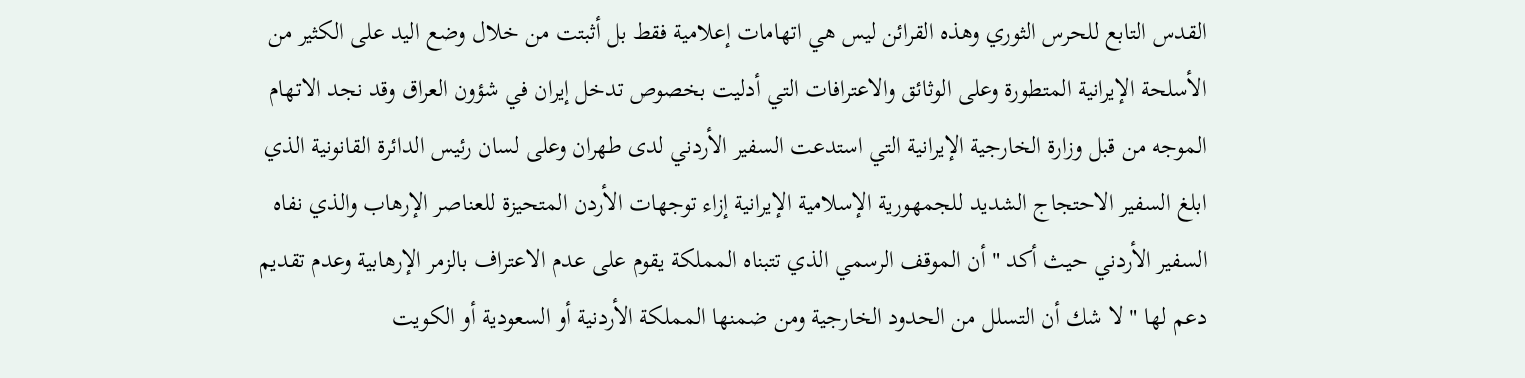القدس التابع للحرس الثوري وهذه القرائن ليس هي اتهامات إعلامية فقط بل أثبتت من خلال وضع اليد على الكثير من الأسلحة الإيرانية المتطورة وعلى الوثائق والاعترافات التي أدليت بخصوص تدخل إيران في شؤون العراق وقد نجد الاتهام الموجه من قبل وزارة الخارجية الإيرانية التي استدعت السفير الأردني لدى طهران وعلى لسان رئيس الدائرة القانونية الذي ابلغ السفير الاحتجاج الشديد للجمهورية الإسلامية الإيرانية إزاء توجهات الأردن المتحيزة للعناصر الإرهاب والذي نفاه السفير الأردني حيث أكد " أن الموقف الرسمي الذي تتبناه المملكة يقوم على عدم الاعتراف بالزمر الإرهابية وعدم تقديم دعم لها " لا شك أن التسلل من الحدود الخارجية ومن ضمنها المملكة الأردنية أو السعودية أو الكويت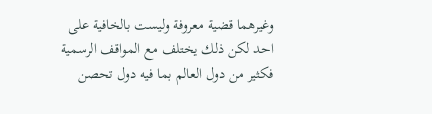وغيرهما قضية معروفة وليست بالخافية على احد لكن ذلك يختلف مع المواقف الرسمية فكثير من دول العالم بما فيه دول تحصن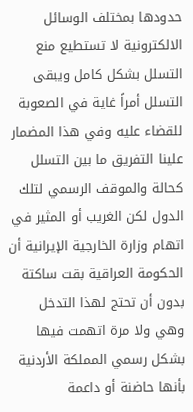حدودها بمختلف الوسائل الالكترونية لا تستطيع منع التسلل بشكل كامل ويبقى التسلل أمراً غاية في الصعوبة للقضاء عليه وفي هذا المضمار علينا التفريق ما بين التسلل كحالة والموقف الرسمي لتلك الدول لكن الغريب أو المثير في اتهام وزارة الخارجية الإيرانية أن الحكومة العراقية بقت ساكتة بدون أن تحتج لهذا التدخل وهي ولا مرة اتهمت فيها بشكل رسمي المملكة الأردنية بأنها حاضنة أو داعمة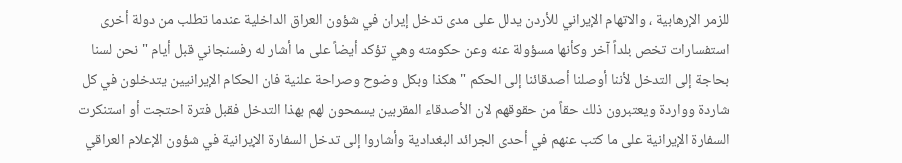للزمر الإرهابية ، والاتهام الإيراني للأردن يدلل على مدى تدخل إيران في شؤون العراق الداخلية عندما تطلب من دولة أخرى استفسارات تخص بلداً آخر وكأنها مسؤولة عنه وعن حكومته وهي تؤكد أيضاً على ما أشار له رفسنجاني قبل أيام " نحن لسنا بحاجة إلى التدخل لأننا أوصلنا أصدقائنا إلى الحكم " هكذا وبكل وضوح وصراحة علنية فان الحكام الإيرانيين يتدخلون في كل شاردة وواردة ويعتبرون ذلك حقاً من حقوقهم لان الأصدقاء المقربين يسمحون لهم بهذا التدخل فقبل فترة احتجت أو استنكرت السفارة الإيرانية على ما كتب عنهم في أحدى الجرائد البغدادية وأشاروا إلى تدخل السفارة الإيرانية في شؤون الإعلام العراقي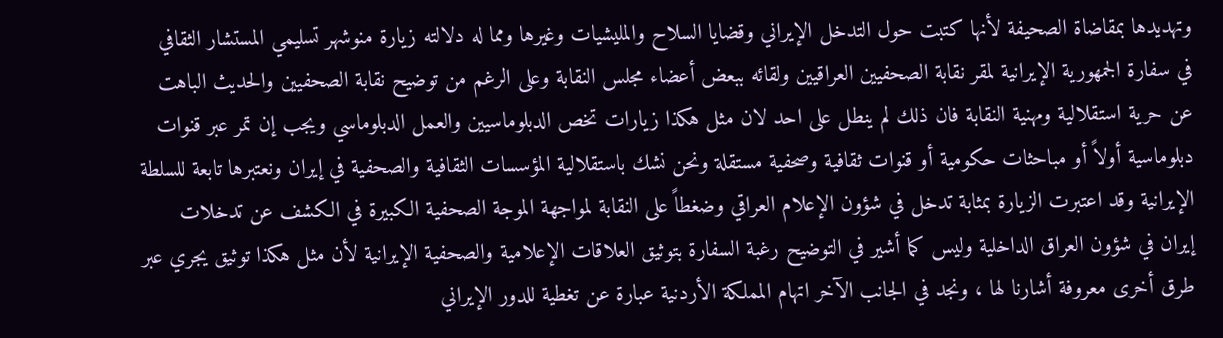وتهديدها بمقاضاة الصحيفة لأنها كتبت حول التدخل الإيراني وقضايا السلاح والمليشيات وغيرها ومما له دلالته زيارة منوشهر تسليمي المستشار الثقافي في سفارة الجمهورية الإيرانية لمقر نقابة الصحفيين العراقيين ولقائه ببعض أعضاء مجلس النقابة وعلى الرغم من توضيح نقابة الصحفيين والحديث الباهت عن حرية استقلالية ومهنية النقابة فان ذلك لم ينطل على احد لان مثل هكذا زيارات تخص الدبلوماسيين والعمل الدبلوماسي ويجب إن تمر عبر قنوات دبلوماسية أولاً أو مباحثات حكومية أو قنوات ثقافية وصحفية مستقلة ونحن نشك باستقلالية المؤسسات الثقافية والصحفية في إيران ونعتبرها تابعة للسلطة الإيرانية وقد اعتبرت الزيارة بمثابة تدخل في شؤون الإعلام العراقي وضغطاً على النقابة لمواجهة الموجة الصحفية الكبيرة في الكشف عن تدخلات إيران في شؤون العراق الداخلية وليس كما أشير في التوضيح رغبة السفارة بتوثيق العلاقات الإعلامية والصحفية الإيرانية لأن مثل هكذا توثيق يجري عبر طرق أخرى معروفة أشارنا لها ، ونجد في الجانب الآخر اتهام المملكة الأردنية عبارة عن تغطية للدور الإيراني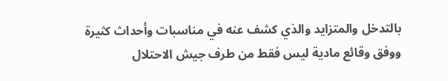بالتدخل والمتزايد والذي كشف عنه في مناسبات وأحداث كثيرة ووفق وقائع مادية ليس فقط من طرف جيش الاحتلال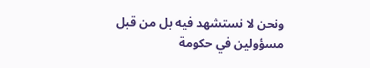ونحن لا نستشهد فيه بل من قبل مسؤولين في حكومة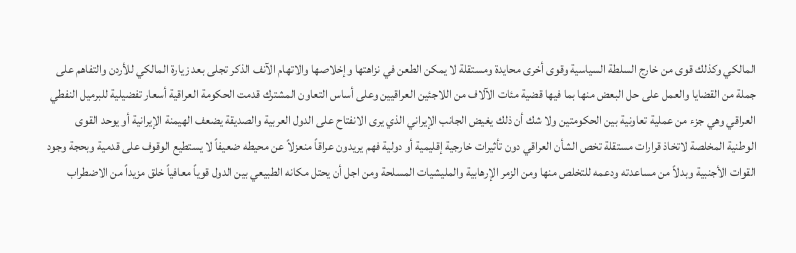المالكي وكذلك قوى من خارج السلطة السياسية وقوى أخرى محايدة ومستقلة لا يمكن الطعن في نزاهتها وإخلاصها والاتهام الآنف الذكر تجلى بعد زيارة المالكي للأردن والتفاهم على جملة من القضايا والعمل على حل البعض منها بما فيها قضية مئات الآلاف من اللاجئين العراقيين وعلى أساس التعاون المشترك قدمت الحكومة العراقية أسعار تفضيلية للبرميل النفطي العراقي وهي جزء من عملية تعاونية بين الحكومتين ولا شك أن ذلك يغيض الجانب الإيراني الذي يرى الانفتاح على الدول العربية والصديقة يضعف الهيمنة الإيرانية أو يوحد القوى الوطنية المخلصة لاتخاذ قرارات مستقلة تخص الشأن العراقي دون تأثيرات خارجية إقليمية أو دولية فهم يريدون عراقاً منعزلاً عن محيطه ضعيفاً لا يستطيع الوقوف على قدمية وبحجة وجود القوات الأجنبية وبدلاً من مساعدته ودعمه للتخلص منها ومن الزمر الإرهابية والمليشيات المسلحة ومن اجل أن يحتل مكانه الطبيعي بين الدول قوياً معافياً خلق مزيداً من الاضطراب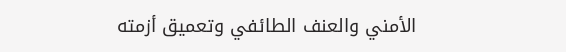الأمني والعنف الطائفي وتعميق أزمته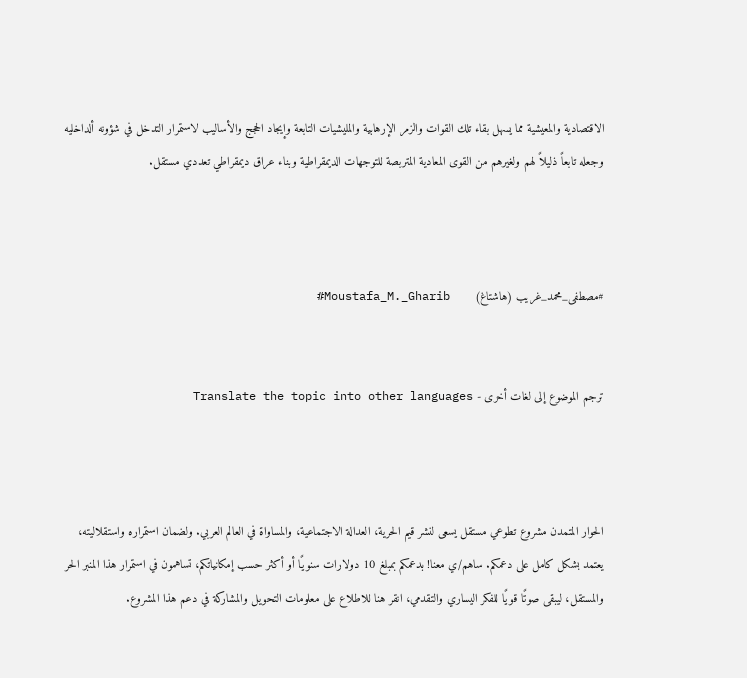الاقتصادية والمعيشية مما يسهل بقاء تلك القوات والزمر الإرهابية والمليشيات التابعة وإيجاد الحجج والأساليب لاستمرار التدخل في شؤونه ألداخليه وجعله تابعاً ذليلاً لهم ولغيرهم من القوى المعادية المتربصة للتوجهات الديمقراطية وبناء عراق ديمقراطي تعددي مستقل.



#مصطفى_محمد_غريب (هاشتاغ)       Moustafa_M._Gharib#


ترجم الموضوع إلى لغات أخرى - Translate the topic into other languages



الحوار المتمدن مشروع تطوعي مستقل يسعى لنشر قيم الحرية، العدالة الاجتماعية، والمساواة في العالم العربي. ولضمان استمراره واستقلاليته، يعتمد بشكل كامل على دعمكم. ساهم/ي معنا! بدعمكم بمبلغ 10 دولارات سنويًا أو أكثر حسب إمكانياتكم، تساهمون في استمرار هذا المنبر الحر والمستقل، ليبقى صوتًا قويًا للفكر اليساري والتقدمي، انقر هنا للاطلاع على معلومات التحويل والمشاركة في دعم هذا المشروع.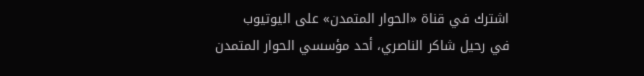اشترك في قناة «الحوار المتمدن» على اليوتيوب
في رحيل شاكر الناصري، أحد مؤسسي الحوار المتمدن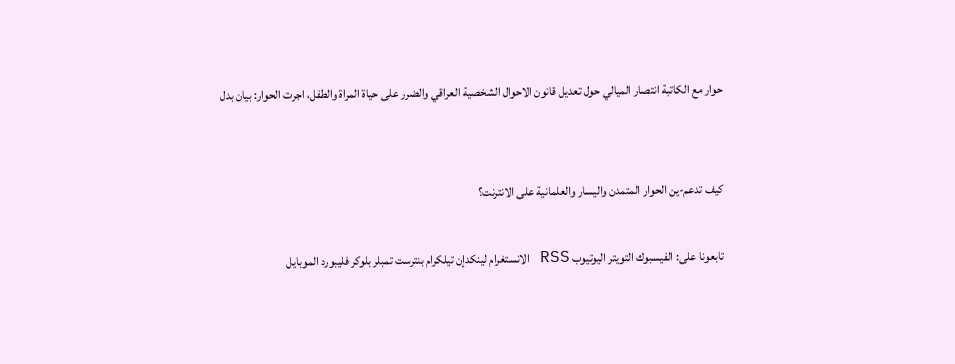حوار مع الكاتبة انتصار الميالي حول تعديل قانون الاحوال الشخصية العراقي والضرر على حياة المراة والطفل، اجرت الحوار: بيان بدل


كيف تدعم-ين الحوار المتمدن واليسار والعلمانية على الانترنت؟

تابعونا على: الفيسبوك التويتر اليوتيوب RSS الانستغرام لينكدإن تيلكرام بنترست تمبلر بلوكر فليبورد الموبايل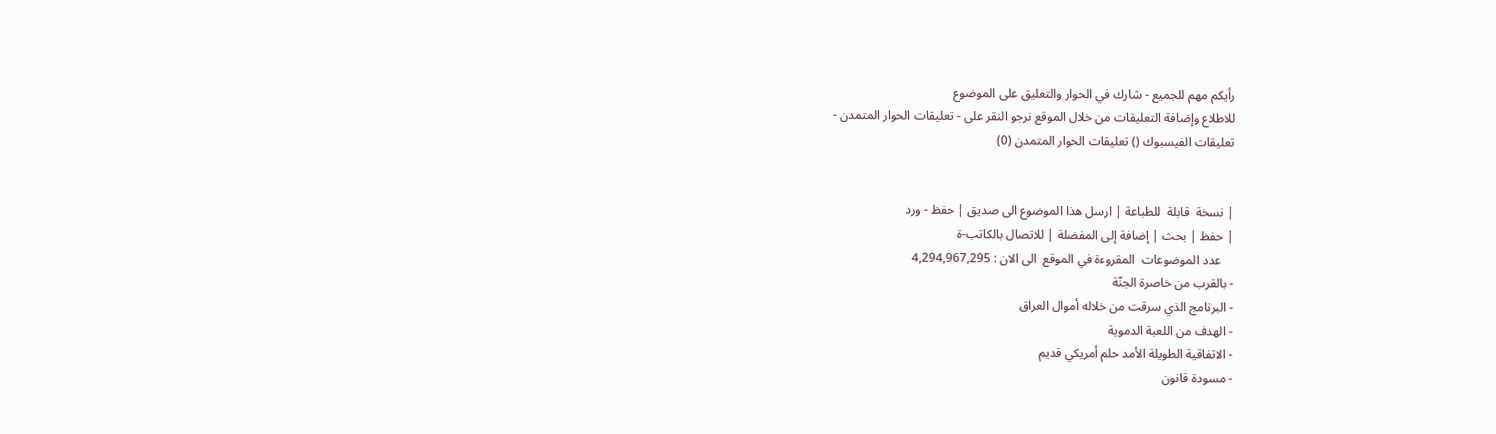رأيكم مهم للجميع - شارك في الحوار والتعليق على الموضوع
للاطلاع وإضافة التعليقات من خلال الموقع نرجو النقر على - تعليقات الحوار المتمدن -
تعليقات الفيسبوك () تعليقات الحوار المتمدن (0)


| نسخة  قابلة  للطباعة | ارسل هذا الموضوع الى صديق | حفظ - ورد
| حفظ | بحث | إضافة إلى المفضلة | للاتصال بالكاتب-ة
    عدد الموضوعات  المقروءة في الموقع  الى الان : 4,294,967,295
- بالقرب من خاصرة الجنّة
- البرنامج الذي سرقت من خلاله أموال العراق
- الهدف من اللعبة الدموية
- الاتفاقية الطويلة الأمد حلم أمريكي قديم
- مسودة قانون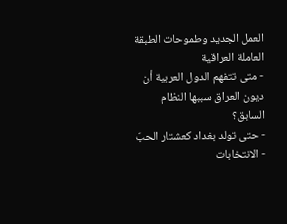العمل الجديد وطموحات الطبقة العاملة العراقية
- متى تتفهم الدول العربية أن ديون العراق سببها النظام السابق؟
- حتى تولد بغداد كعشتار الحبّ
- الانتخابات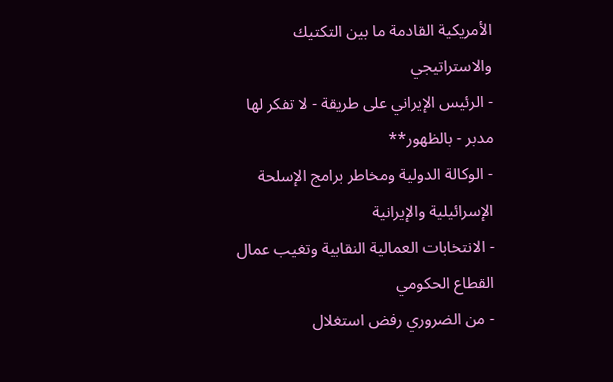الأمريكية القادمة ما بين التكتيك والاستراتيجي
- الرئيس الإيراني على طريقة - لا تفكر لها مدبر - بالظهور**
- الوكالة الدولية ومخاطر برامج الإسلحة الإسرائيلية والإيرانية
- الانتخابات العمالية النقابية وتغيب عمال القطاع الحكومي
- من الضروري رفض استغلال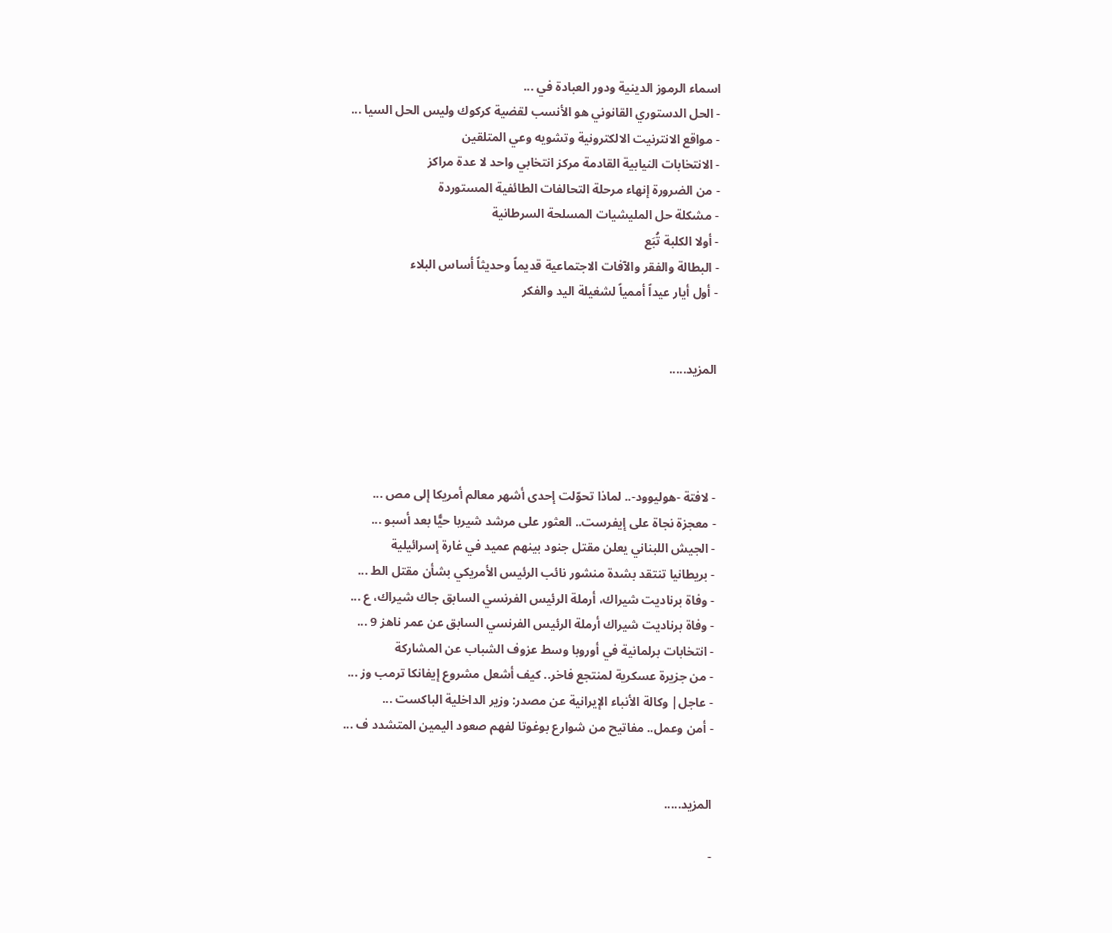اسماء الرموز الدينية ودور العبادة في ...
- الحل الدستوري القانوني هو الأنسب لقضية كركوك وليس الحل السيا ...
- مواقع الانترنيت الالكترونية وتشويه وعي المتلقين
- الانتخابات النيابية القادمة مركز انتخابي واحد لا عدة مراكز
- من الضرورة إنهاء مرحلة التحالفات الطائفية المستوردة
- مشكلة حل المليشيات المسلحة السرطانية
- أولا الكلبة تُبَع
- البطالة والفقر والآفات الاجتماعية قديماً وحديثاً أساس البلاء
- أول أيار عيداً أممياً لشغيلة اليد والفكر


المزيد.....




- لافتة -هوليوود-.. لماذا تحوّلت إحدى أشهر معالم أمريكا إلى مص ...
- معجزة نجاة على إيفرست.. العثور على مرشد شيربا حيًّا بعد أسبو ...
- الجيش اللبناني يعلن مقتل جنود بينهم عميد في غارة إسرائيلية
- بريطانيا تنتقد بشدة منشور نائب الرئيس الأمريكي بشأن مقتل الط ...
- وفاة برناديت شيراك، أرملة الرئيس الفرنسي السابق جاك شيراك، ع ...
- وفاة برناديت شيراك أرملة الرئيس الفرنسي السابق عن عمر ناهز 9 ...
- انتخابات برلمانية في أوروبا وسط عزوف الشباب عن المشاركة
- من جزيرة عسكرية لمنتجع فاخر.. كيف أشعل مشروع إيفانكا ترمب وز ...
- عاجل| وكالة الأنباء الإيرانية عن مصدر: وزير الداخلية الباكست ...
- أمن وعمل.. مفاتيح من شوارع بوغوتا لفهم صعود اليمين المتشدد ف ...


المزيد.....

-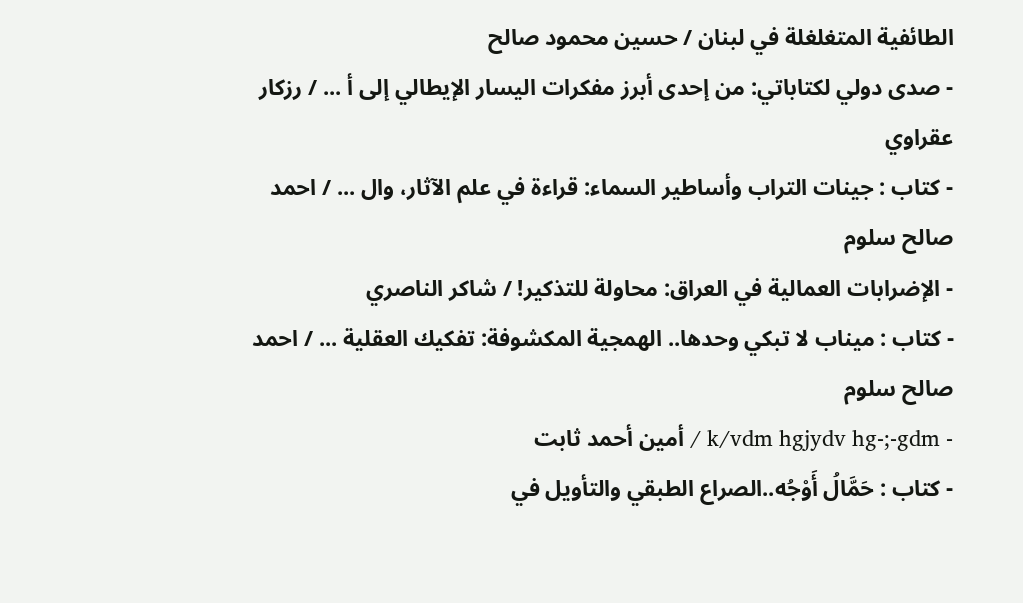الطائفية المتغلغلة في لبنان / حسين محمود صالح
- صدى دولي لكتاباتي: من إحدى أبرز مفكرات اليسار الإيطالي إلى أ ... / رزكار عقراوي
- كتاب : جينات التراب وأساطير السماء: قراءة في علم الآثار، وال ... / احمد صالح سلوم
- الإضرابات العمالية في العراق: محاولة للتذكير! / شاكر الناصري
- كتاب : ميناب لا تبكي وحدها.. الهمجية المكشوفة: تفكيك العقلية ... / احمد صالح سلوم
- k/vdm hgjydv hg-;-gdm / أمين أحمد ثابت
- كتاب : حَمَّالُ أَوْجُه..الصراع الطبقي والتأويل في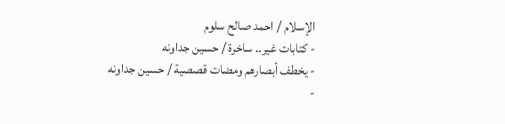الإسلام / احمد صالح سلوم
- كتابات غير.. ساخرة / حسين جداونه
- يخطف أبصارهم ومضات قصصية / حسين جداونه
-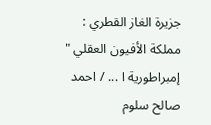جزيرة الغاز القطري : مملكة الأفيون العقلي " إمبراطورية ا ... / احمد صالح سلوم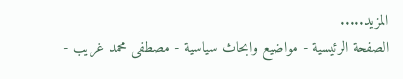المزيد.....
الصفحة الرئيسية - مواضيع وابحاث سياسية - مصطفى محمد غريب -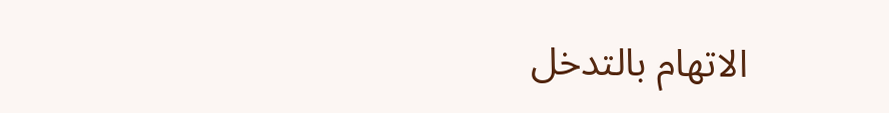الاتهام بالتدخل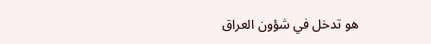هو تدخل في شؤون العراق